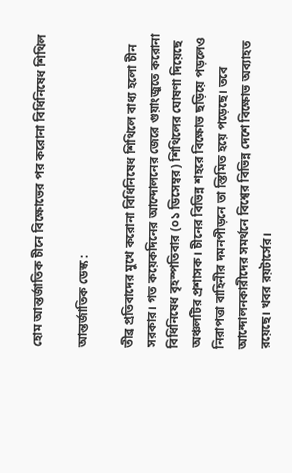হোম আন্তর্জাতিক চীনে বিক্ষোভের পর করোনা বিধিনিষেধ শিথিল

আন্তর্জাতিক ডেস্ক :

তীব্র প্রতিবাদের মুখে করোনা বিধিনিষেধ শিথিলে বাধ্য হলো চীন সরকার। গত কয়েকদিনের আন্দোলনের জেরে গুয়াংজুতে করোনা বিধিনিষেধ বৃহস্পতিবার (০১ ডিসেম্বর) শিথিলের ঘোষণা দিয়েছে অঞ্চলটির প্রশাসক। চীনের বিভিন্ন শহরে বিক্ষোভ ছড়িয়ে পড়লেও নিরাপত্তা বাহিনীর দমনপীড়নে তা স্তিমিত হয়ে পড়েছে। তবে আন্দোলনকারীদের সমর্থনে বিশ্বের বিভিন্ন দেশে বিক্ষোভ অব্যাহত রয়েছে। খবর রয়টার্সের।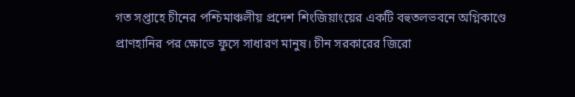গত সপ্তাহে চীনের পশ্চিমাঞ্চলীয় প্রদেশ শিংজিয়াংয়ের একটি বহুতলভবনে অগ্নিকাণ্ডে প্রাণহানির পর ক্ষোভে ফুসে সাধারণ মানুষ। চীন সরকারের জিরো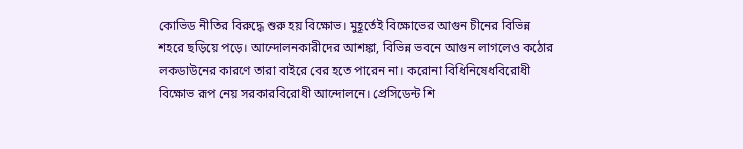কোভিড নীতির বিরুদ্ধে শুরু হয় বিক্ষোভ। মুহূর্তেই বিক্ষোভের আগুন চীনের বিভিন্ন শহরে ছড়িয়ে পড়ে। আন্দোলনকারীদের আশঙ্কা, বিভিন্ন ভবনে আগুন লাগলেও কঠোর লকডাউনের কারণে তারা বাইরে বের হতে পারেন না। করোনা বিধিনিষেধবিরোধী বিক্ষোভ রূপ নেয় সরকারবিরোধী আন্দোলনে। প্রেসিডেন্ট শি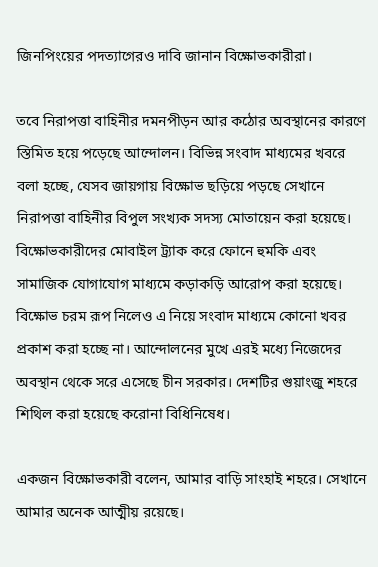জিনপিংয়ের পদত্যাগেরও দাবি জানান বিক্ষোভকারীরা।

তবে নিরাপত্তা বাহিনীর দমনপীড়ন আর কঠোর অবস্থানের কারণে স্তিমিত হয়ে পড়েছে আন্দোলন। বিভিন্ন সংবাদ মাধ্যমের খবরে বলা হচ্ছে, যেসব জায়গায় বিক্ষোভ ছড়িয়ে পড়ছে সেখানে নিরাপত্তা বাহিনীর বিপুল সংখ্যক সদস্য মোতায়েন করা হয়েছে। বিক্ষোভকারীদের মোবাইল ট্র্যাক করে ফোনে হুমকি এবং সামাজিক যোগাযোগ মাধ্যমে কড়াকড়ি আরোপ করা হয়েছে। বিক্ষোভ চরম রূপ নিলেও এ নিয়ে সংবাদ মাধ্যমে কোনো খবর প্রকাশ করা হচ্ছে না। আন্দোলনের মুখে এরই মধ্যে নিজেদের অবস্থান থেকে সরে এসেছে চীন সরকার। দেশটির গুয়াংজু শহরে শিথিল করা হয়েছে করোনা বিধিনিষেধ।

একজন বিক্ষোভকারী বলেন, আমার বাড়ি সাংহাই শহরে। সেখানে আমার অনেক আত্মীয় রয়েছে।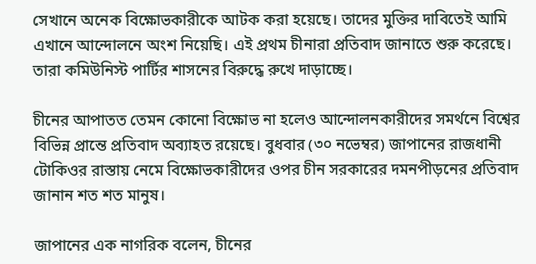সেখানে অনেক বিক্ষোভকারীকে আটক করা হয়েছে। তাদের মুক্তির দাবিতেই আমি এখানে আন্দোলনে অংশ নিয়েছি। এই প্রথম চীনারা প্রতিবাদ জানাতে শুরু করেছে। তারা কমিউনিস্ট পার্টির শাসনের বিরুদ্ধে রুখে দাড়াচ্ছে।

চীনের আপাতত তেমন কোনো বিক্ষোভ না হলেও আন্দোলনকারীদের সমর্থনে বিশ্বের বিভিন্ন প্রান্তে প্রতিবাদ অব্যাহত রয়েছে। বুধবার (৩০ নভেম্বর) জাপানের রাজধানী টোকিওর রাস্তায় নেমে বিক্ষোভকারীদের ওপর চীন সরকারের দমনপীড়নের প্রতিবাদ জানান শত শত মানুষ।

জাপানের এক নাগরিক বলেন, চীনের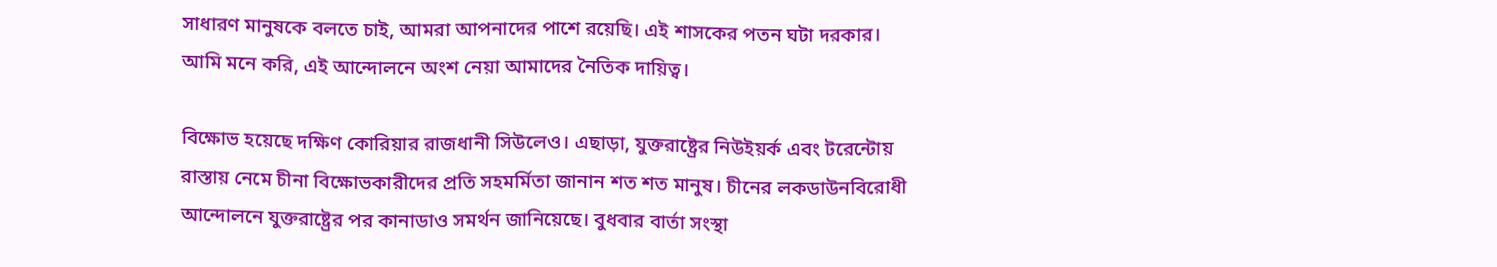সাধারণ মানুষকে বলতে চাই, আমরা আপনাদের পাশে রয়েছি। এই শাসকের পতন ঘটা দরকার। আমি মনে করি, এই আন্দোলনে অংশ নেয়া আমাদের নৈতিক দায়িত্ব।

বিক্ষোভ হয়েছে দক্ষিণ কোরিয়ার রাজধানী সিউলেও। এছাড়া, যুক্তরাষ্ট্রের নিউইয়র্ক এবং টরেন্টোয় রাস্তায় নেমে চীনা বিক্ষোভকারীদের প্রতি সহমর্মিতা জানান শত শত মানুষ। চীনের লকডাউনবিরোধী আন্দোলনে যুক্তরাষ্ট্রের পর কানাডাও সমর্থন জানিয়েছে। বুধবার বার্তা সংস্থা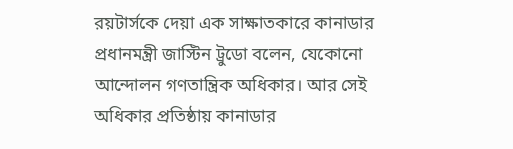রয়টার্সকে দেয়া এক সাক্ষাতকারে কানাডার প্রধানমন্ত্রী জাস্টিন ট্রুডো বলেন, যেকোনো আন্দোলন গণতান্ত্রিক অধিকার। আর সেই অধিকার প্রতিষ্ঠায় কানাডার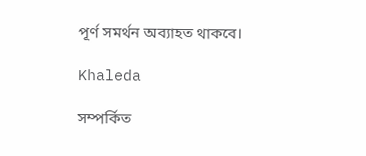পূর্ণ সমর্থন অব্যাহত থাকবে।

Khaleda

সম্পর্কিত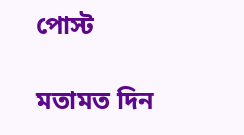পোস্ট

মতামত দিন